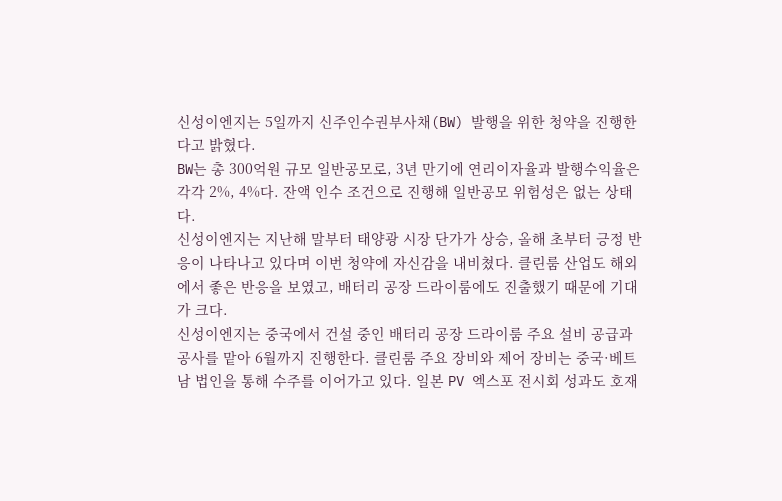신성이엔지는 5일까지 신주인수권부사채(BW) 발행을 위한 청약을 진행한다고 밝혔다.
BW는 총 300억원 규모 일반공모로, 3년 만기에 연리이자율과 발행수익율은 각각 2%, 4%다. 잔액 인수 조건으로 진행해 일반공모 위험성은 없는 상태다.
신성이엔지는 지난해 말부터 태양광 시장 단가가 상승, 올해 초부터 긍정 반응이 나타나고 있다며 이번 청약에 자신감을 내비쳤다. 클린룸 산업도 해외에서 좋은 반응을 보였고, 배터리 공장 드라이룸에도 진출했기 때문에 기대가 크다.
신성이엔지는 중국에서 건설 중인 배터리 공장 드라이룸 주요 설비 공급과 공사를 맡아 6월까지 진행한다. 클린룸 주요 장비와 제어 장비는 중국·베트남 법인을 통해 수주를 이어가고 있다. 일본 PV 엑스포 전시회 성과도 호재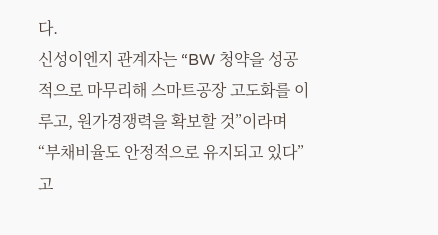다.
신성이엔지 관계자는 “BW 청약을 성공적으로 마무리해 스마트공장 고도화를 이루고, 원가경쟁력을 확보할 것”이라며 “부채비율도 안정적으로 유지되고 있다”고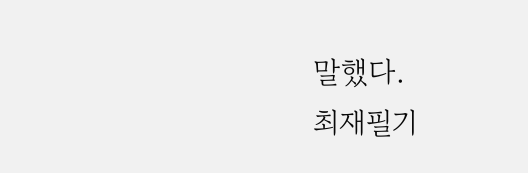말했다.
최재필기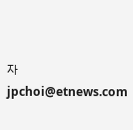자 jpchoi@etnews.com